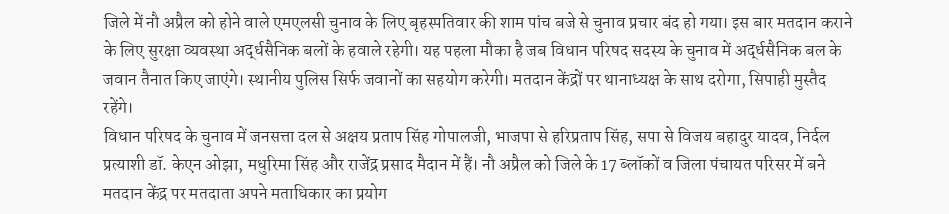जिले में नौ अप्रैल को होने वाले एमएलसी चुनाव के लिए बृहस्पतिवार की शाम पांच बजे से चुनाव प्रचार बंद हो गया। इस बार मतदान कराने के लिए सुरक्षा व्यवस्था अर्द्धसैनिक बलों के हवाले रहेगी। यह पहला मौका है जब विधान परिषद सदस्य के चुनाव में अर्द्धसैनिक बल के जवान तैनात किए जाएंगे। स्थानीय पुलिस सिर्फ जवानों का सहयोग करेगी। मतदान केंद्रों पर थानाध्यक्ष के साथ दरोगा, सिपाही मुस्तैद रहेंगे।
विधान परिषद के चुनाव में जनसत्ता दल से अक्षय प्रताप सिंह गोपालजी, भाजपा से हरिप्रताप सिंह, सपा से विजय बहादुर यादव, निर्दल प्रत्याशी डॉ. केएन ओझा, मधुरिमा सिंह और राजेंद्र प्रसाद मैदान में हैं। नौ अप्रैल को जिले के 17 ब्लॉकों व जिला पंचायत परिसर में बने मतदान केंद्र पर मतदाता अपने मताधिकार का प्रयोग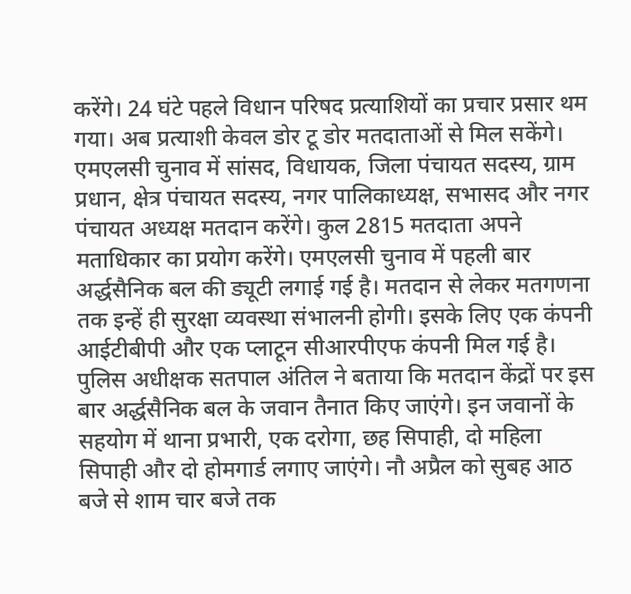करेंगे। 24 घंटे पहले विधान परिषद प्रत्याशियों का प्रचार प्रसार थम गया। अब प्रत्याशी केवल डोर टू डोर मतदाताओं से मिल सकेंगे।
एमएलसी चुनाव में सांसद, विधायक, जिला पंचायत सदस्य, ग्राम प्रधान, क्षेत्र पंचायत सदस्य, नगर पालिकाध्यक्ष, सभासद और नगर पंचायत अध्यक्ष मतदान करेंगे। कुल 2815 मतदाता अपने मताधिकार का प्रयोग करेंगे। एमएलसी चुनाव में पहली बार अर्द्धसैनिक बल की ड्यूटी लगाई गई है। मतदान से लेकर मतगणना तक इन्हें ही सुरक्षा व्यवस्था संभालनी होगी। इसके लिए एक कंपनी आईटीबीपी और एक प्लाटून सीआरपीएफ कंपनी मिल गई है।
पुलिस अधीक्षक सतपाल अंतिल ने बताया कि मतदान केंद्रों पर इस बार अर्द्धसैनिक बल के जवान तैनात किए जाएंगे। इन जवानों के सहयोग में थाना प्रभारी, एक दरोगा, छह सिपाही, दो महिला सिपाही और दो होमगार्ड लगाए जाएंगे। नौ अप्रैल को सुबह आठ बजे से शाम चार बजे तक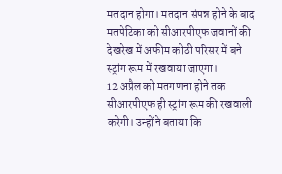मतदान होगा। मतदान संपन्न होने के बाद मतपेटिका को सीआरपीएफ जवानों की देखरेख में अफीम कोठी परिसर में बने स्ट्रांग रूम में रखवाया जाएगा।
12 अप्रैल को मतगणना होने तक सीआरपीएफ ही स्ट्रांग रूम की रखवाली करेगी। उन्होंने बताया कि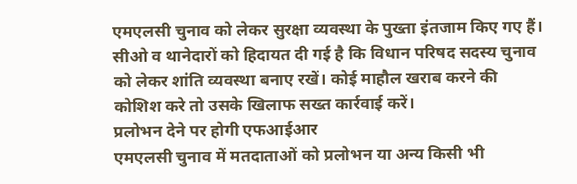एमएलसी चुनाव को लेकर सुरक्षा व्यवस्था के पुख्ता इंतजाम किए गए हैं। सीओ व थानेदारों को हिदायत दी गई है कि विधान परिषद सदस्य चुनाव को लेकर शांति व्यवस्था बनाए रखें। कोई माहौल खराब करने की कोशिश करे तो उसके खिलाफ सख्त कार्रवाई करें।
प्रलोभन देने पर होगी एफआईआर
एमएलसी चुनाव में मतदाताओं को प्रलोभन या अन्य किसी भी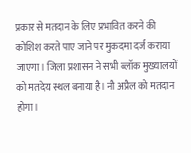प्रकार से मतदान के लिए प्रभावित करने की कोशिश करते पाए जाने पर मुकदमा दर्ज कराया जाएगा। जिला प्रशासन ने सभी ब्लॉक मुख्यालयों को मतदेय स्थल बनाया है। नौ अप्रैल को मतदान होगा।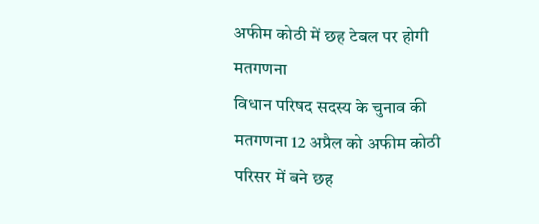अफीम कोठी में छह टेबल पर होगी मतगणना
विधान परिषद सदस्य के चुनाव की मतगणना 12 अप्रैल को अफीम कोठी परिसर में बने छह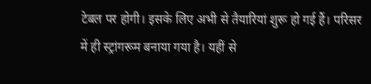टेबल पर होगी। इसके लिए अभी से तैयारियां शुरू हो गई हैं। परिसर में ही स्ट्रांगरूम बनाया गया है। यहीं से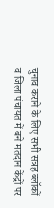चुनाव कराने के लिए सभी सत्रह ब्लॉकों व जिला पंचायत में बने मतदान केंद्रों पर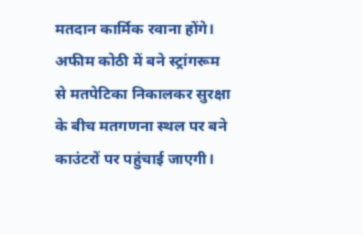मतदान कार्मिक रवाना होंगे। अफीम कोठी में बने स्ट्रांगरूम से मतपेटिका निकालकर सुरक्षा के बीच मतगणना स्थल पर बने काउंटरों पर पहुंचाई जाएगी।